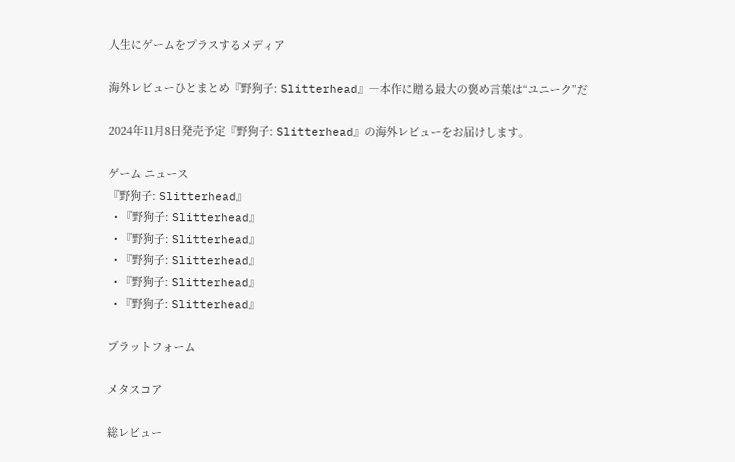人生にゲームをプラスするメディア

海外レビューひとまとめ『野狗子: Slitterhead』―本作に贈る最大の褒め言葉は“ユニーク”だ

2024年11月8日発売予定『野狗子: Slitterhead』の海外レビューをお届けします。

ゲーム ニュース
『野狗子: Slitterhead』
  • 『野狗子: Slitterhead』
  • 『野狗子: Slitterhead』
  • 『野狗子: Slitterhead』
  • 『野狗子: Slitterhead』
  • 『野狗子: Slitterhead』

プラットフォーム

メタスコア

総レビュー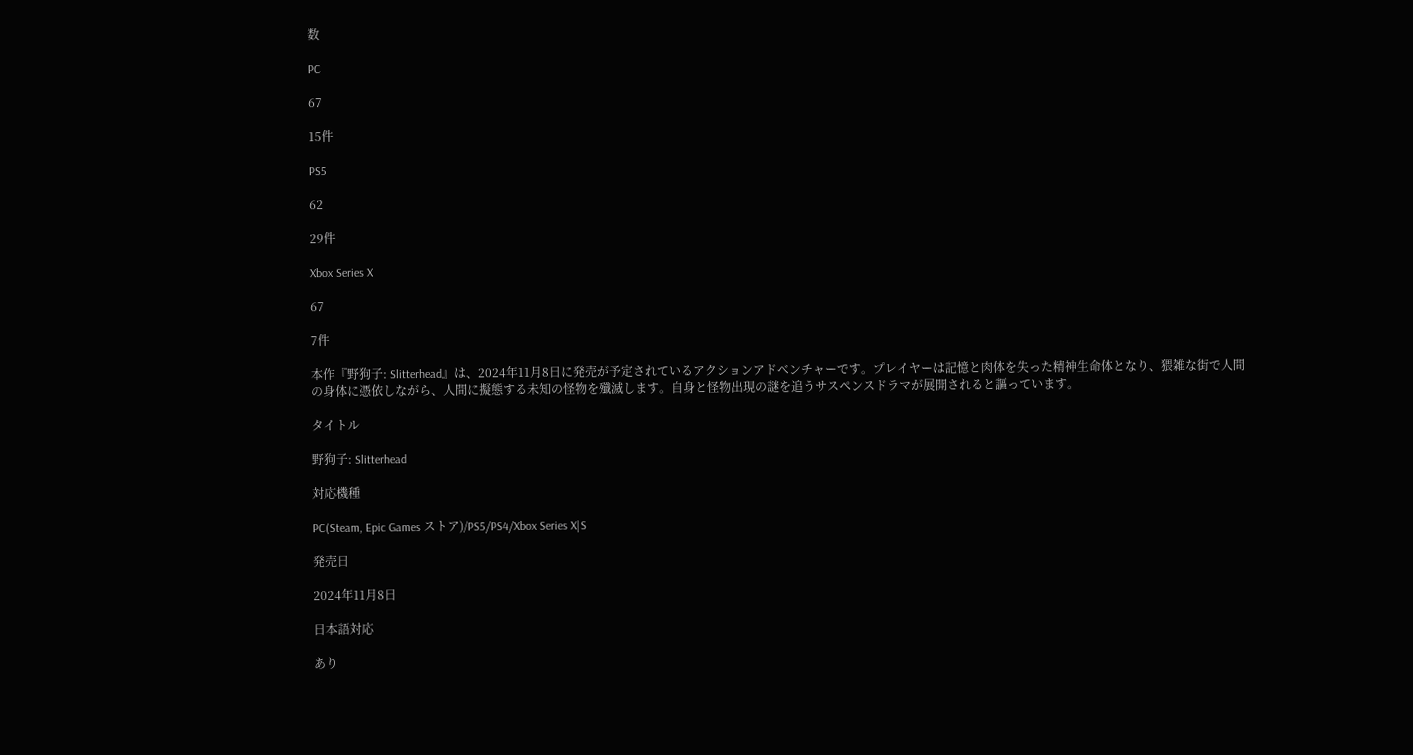数

PC

67

15件

PS5

62

29件

Xbox Series X

67

7件

本作『野狗子: Slitterhead』は、2024年11月8日に発売が予定されているアクションアドベンチャーです。プレイヤーは記憶と肉体を失った精神生命体となり、猥雑な街で人間の身体に憑依しながら、人間に擬態する未知の怪物を殲滅します。自身と怪物出現の謎を追うサスペンスドラマが展開されると謳っています。

タイトル

野狗子: Slitterhead

対応機種

PC(Steam, Epic Games ストア)/PS5/PS4/Xbox Series X|S

発売日

2024年11月8日

日本語対応

あり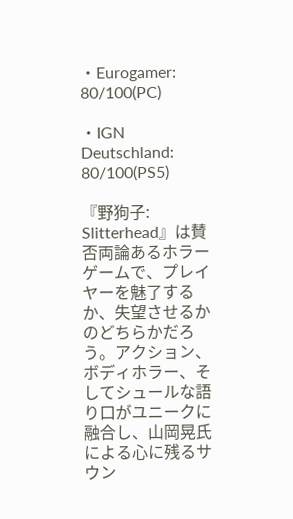・Eurogamer: 80/100(PC)

・IGN Deutschland: 80/100(PS5)

『野狗子: Slitterhead』は賛否両論あるホラーゲームで、プレイヤーを魅了するか、失望させるかのどちらかだろう。アクション、ボディホラー、そしてシュールな語り口がユニークに融合し、山岡晃氏による心に残るサウン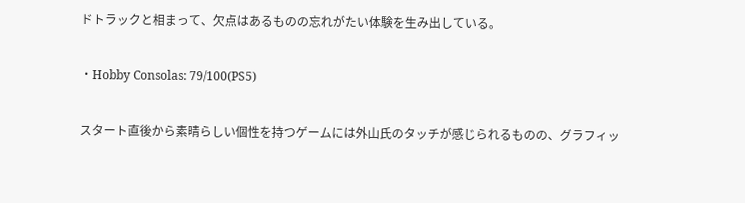ドトラックと相まって、欠点はあるものの忘れがたい体験を生み出している。

・Hobby Consolas: 79/100(PS5)

スタート直後から素晴らしい個性を持つゲームには外山氏のタッチが感じられるものの、グラフィッ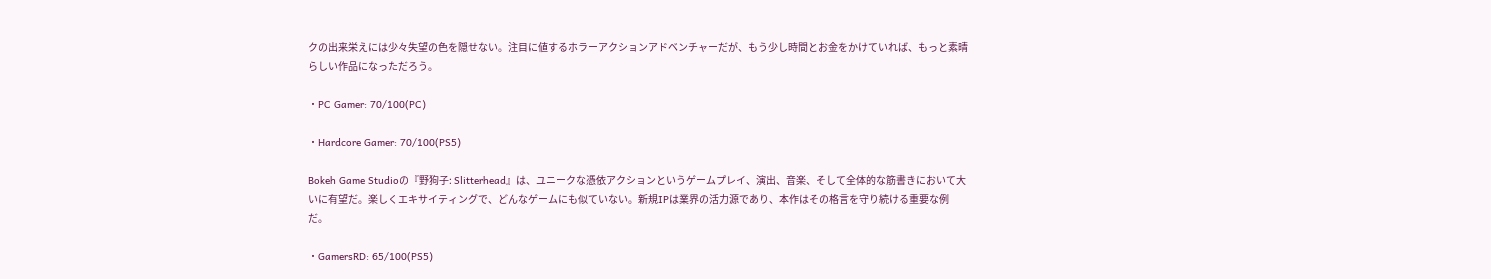クの出来栄えには少々失望の色を隠せない。注目に値するホラーアクションアドベンチャーだが、もう少し時間とお金をかけていれば、もっと素晴らしい作品になっただろう。

・PC Gamer: 70/100(PC)

・Hardcore Gamer: 70/100(PS5)

Bokeh Game Studioの『野狗子: Slitterhead』は、ユニークな憑依アクションというゲームプレイ、演出、音楽、そして全体的な筋書きにおいて大いに有望だ。楽しくエキサイティングで、どんなゲームにも似ていない。新規IPは業界の活力源であり、本作はその格言を守り続ける重要な例だ。

・GamersRD: 65/100(PS5)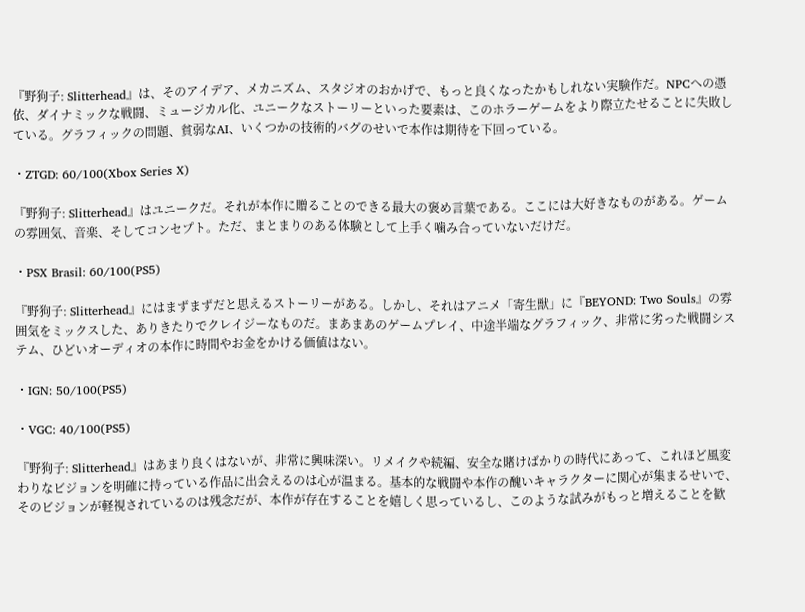『野狗子: Slitterhead』は、そのアイデア、メカニズム、スタジオのおかげで、もっと良くなったかもしれない実験作だ。NPCへの憑依、ダイナミックな戦闘、ミュージカル化、ユニークなストーリーといった要素は、このホラーゲームをより際立たせることに失敗している。グラフィックの問題、貧弱なAI、いくつかの技術的バグのせいで本作は期待を下回っている。

・ZTGD: 60/100(Xbox Series X)

『野狗子: Slitterhead』はユニークだ。それが本作に贈ることのできる最大の褒め言葉である。ここには大好きなものがある。ゲームの雰囲気、音楽、そしてコンセプト。ただ、まとまりのある体験として上手く噛み合っていないだけだ。

・PSX Brasil: 60/100(PS5)

『野狗子: Slitterhead』にはまずまずだと思えるストーリーがある。しかし、それはアニメ「寄生獣」に『BEYOND: Two Souls』の雰囲気をミックスした、ありきたりでクレイジーなものだ。まあまあのゲームプレイ、中途半端なグラフィック、非常に劣った戦闘システム、ひどいオーディオの本作に時間やお金をかける価値はない。

・IGN: 50/100(PS5)

・VGC: 40/100(PS5)

『野狗子: Slitterhead』はあまり良くはないが、非常に興味深い。リメイクや続編、安全な賭けばかりの時代にあって、これほど風変わりなビジョンを明確に持っている作品に出会えるのは心が温まる。基本的な戦闘や本作の醜いキャラクターに関心が集まるせいで、そのビジョンが軽視されているのは残念だが、本作が存在することを嬉しく思っているし、このような試みがもっと増えることを歓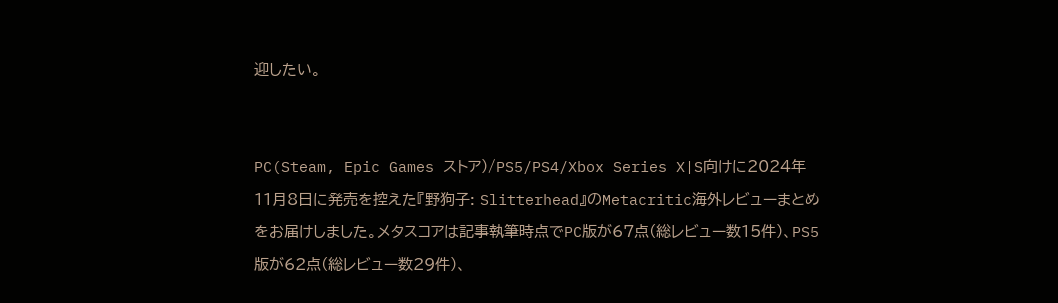迎したい。


PC(Steam, Epic Games ストア)/PS5/PS4/Xbox Series X|S向けに2024年11月8日に発売を控えた『野狗子: Slitterhead』のMetacritic海外レビューまとめをお届けしました。メタスコアは記事執筆時点でPC版が67点(総レビュー数15件)、PS5版が62点(総レビュー数29件)、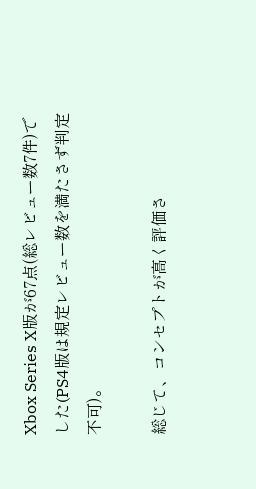Xbox Series X版が67点(総レビュー数7件)でした(PS4版は規定レビュー数を満たさず判定不可)。

総じて、コンセプトが高く評価さ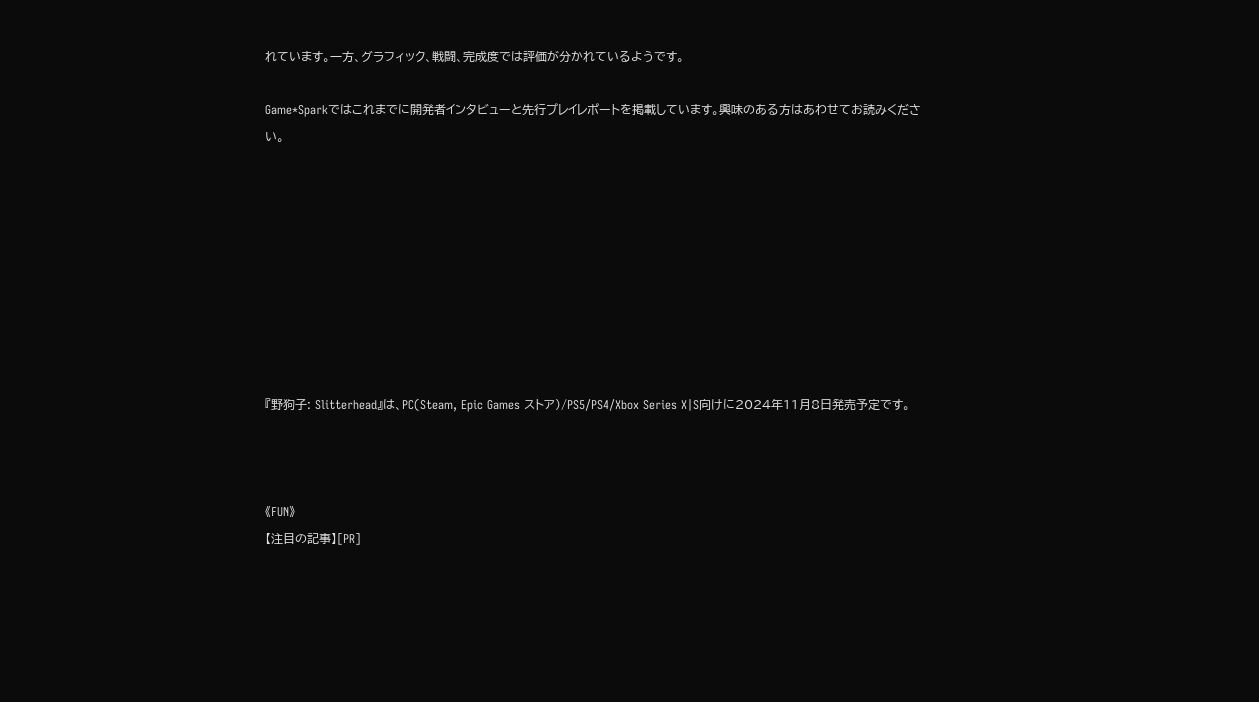れています。一方、グラフィック、戦闘、完成度では評価が分かれているようです。

Game*Sparkではこれまでに開発者インタビューと先行プレイレポートを掲載しています。興味のある方はあわせてお読みください。









『野狗子: Slitterhead』は、PC(Steam, Epic Games ストア)/PS5/PS4/Xbox Series X|S向けに2024年11月8日発売予定です。



《FUN》
【注目の記事】[PR]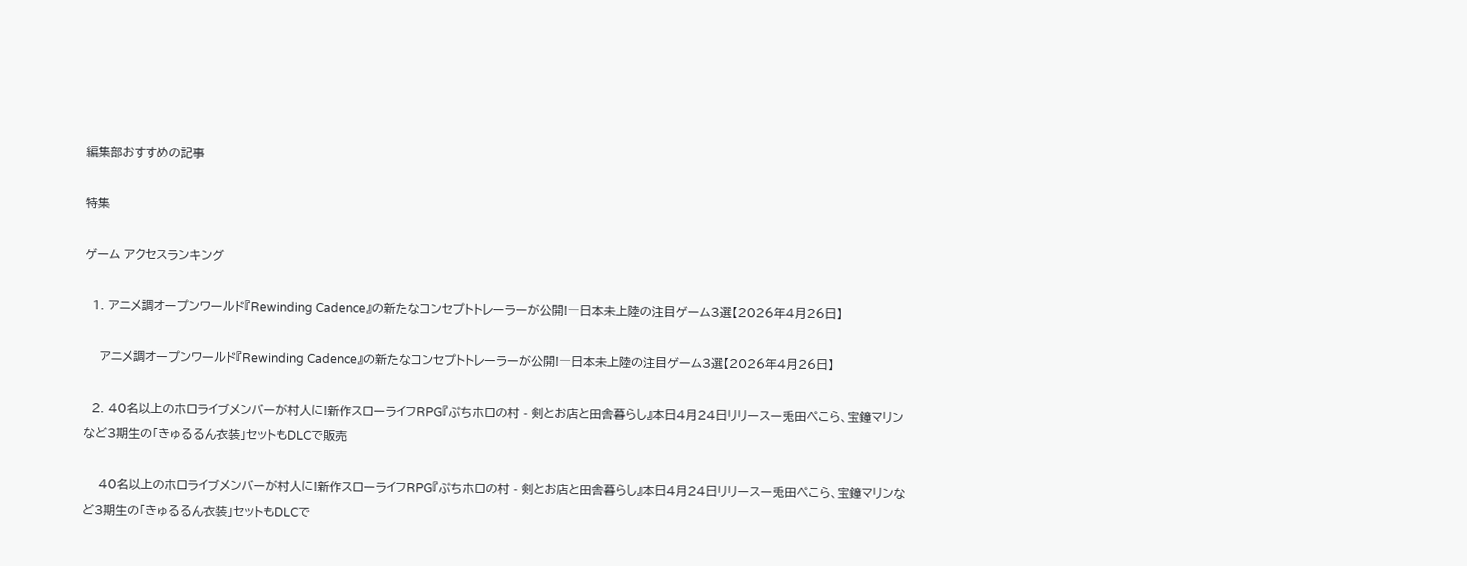編集部おすすめの記事

特集

ゲーム アクセスランキング

  1. アニメ調オープンワールド『Rewinding Cadence』の新たなコンセプトトレーラーが公開!―日本未上陸の注目ゲーム3選【2026年4月26日】

    アニメ調オープンワールド『Rewinding Cadence』の新たなコンセプトトレーラーが公開!―日本未上陸の注目ゲーム3選【2026年4月26日】

  2. 40名以上のホロライブメンバーが村人に!新作スローライフRPG『ぷちホロの村 - 剣とお店と田舎暮らし』本日4月24日リリースー兎田ぺこら、宝鐘マリンなど3期生の「きゅるるん衣装」セットもDLCで販売

    40名以上のホロライブメンバーが村人に!新作スローライフRPG『ぷちホロの村 - 剣とお店と田舎暮らし』本日4月24日リリースー兎田ぺこら、宝鐘マリンなど3期生の「きゅるるん衣装」セットもDLCで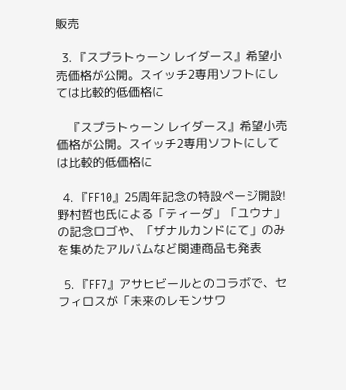販売

  3. 『スプラトゥーン レイダース』希望小売価格が公開。スイッチ2専用ソフトにしては比較的低価格に

    『スプラトゥーン レイダース』希望小売価格が公開。スイッチ2専用ソフトにしては比較的低価格に

  4. 『FF10』25周年記念の特設ページ開設!野村哲也氏による「ティーダ」「ユウナ」の記念ロゴや、「ザナルカンドにて」のみを集めたアルバムなど関連商品も発表

  5. 『FF7』アサヒビールとのコラボで、セフィロスが「未来のレモンサワ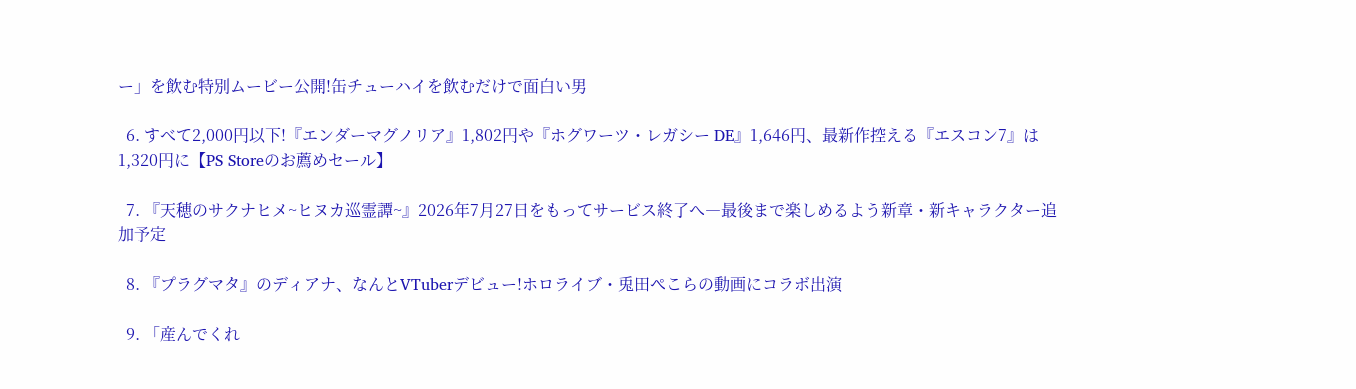ー」を飲む特別ムービー公開!缶チューハイを飲むだけで面白い男

  6. すべて2,000円以下!『エンダーマグノリア』1,802円や『ホグワーツ・レガシー DE』1,646円、最新作控える『エスコン7』は1,320円に【PS Storeのお薦めセール】

  7. 『天穂のサクナヒメ~ヒヌカ巡霊譚~』2026年7月27日をもってサービス終了へ―最後まで楽しめるよう新章・新キャラクター追加予定

  8. 『プラグマタ』のディアナ、なんとVTuberデビュー!ホロライブ・兎田ぺこらの動画にコラボ出演

  9. 「産んでくれ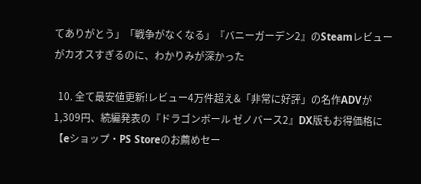てありがとう」「戦争がなくなる」『バニーガーデン2』のSteamレビューがカオスすぎるのに、わかりみが深かった

  10. 全て最安値更新!レビュー4万件超え&「非常に好評」の名作ADVが1,309円、続編発表の『ドラゴンボール ゼノバース2』DX版もお得価格に【eショップ・PS Storeのお薦めセー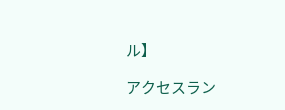ル】

アクセスラン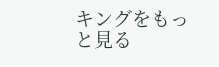キングをもっと見る